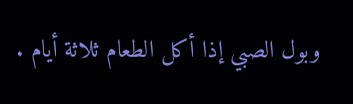وبول الصبي إذا أكل الطعام ثلاثة أيام .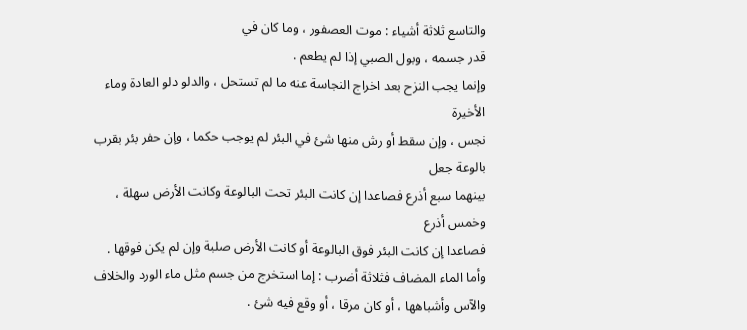والتاسع ثلاثة أشياء : موت العصفور ، وما كان في
قدر جسمه ، وبول الصبي إذا لم يطعم .
وإنما يجب النزح بعد اخراج النجاسة عنه ما لم تستحل ، والدلو دلو العادة وماء الأخيرة
نجس ، وإن سقط أو رش منها شئ في البئر لم يوجب حكما ، وإن حفر بئر بقرب بالوعة جعل
بينهما سبع أذرع فصاعدا إن كانت البئر تحت البالوعة وكانت الأرض سهلة ، وخمس أذرع
فصاعدا إن كانت البئر فوق البالوعة أو كانت الأرض صلبة وإن لم يكن فوقها .
وأما الماء المضاف فثلاثة أضرب : إما استخرج من جسم مثل ماء الورد والخلاف
والآس وأشباهها ، أو كان مرقا ، أو وقع فيه شئ .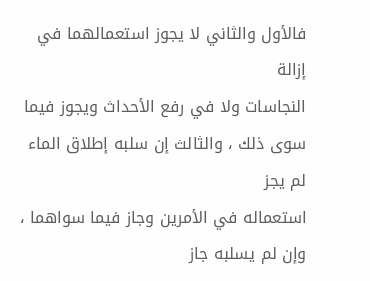فالأول والثاني لا يجوز استعمالهما في إزالة
النجاسات ولا في رفع الأحداث ويجوز فيما سوى ذلك ، والثالث إن سلبه إطلاق الماء لم يجز
استعماله في الأمرين وجاز فيما سواهما ، وإن لم يسلبه جاز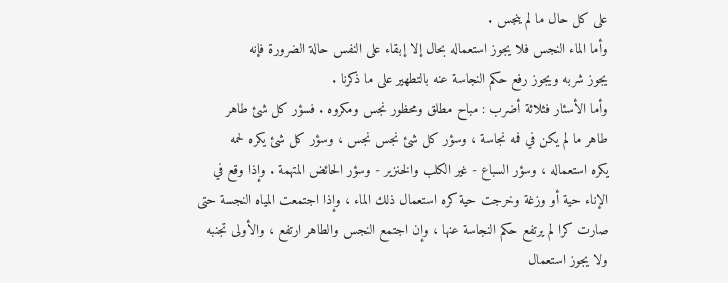على كل حال ما لم ينجس .
وأما الماء النجس فلا يجوز استعماله بحال إلا إبقاء على النفس حالة الضرورة فإنه
يجوز شربه ويجوز رفع حكم النجاسة عنه بالتطهير على ما ذكرنا .
وأما الأسئار فثلاثة أضرب : مباح مطلق ومحظور نجس ومكروه . فسؤر كل شئ طاهر
طاهر ما لم يكن في فمه نجاسة ، وسؤر كل شئ نجس نجس ، وسؤر كل شئ يكره لحمه
يكره استعماله ، وسؤر السباع - غير الكلب والخنزير - وسؤر الحائض المتهمة . وإذا وقع في
الإناء حية أو وزغة وخرجت حية كره استعمال ذلك الماء ، وإذا اجتمعت المياه النجسة حتى
صارت كرا لم يرتفع حكم النجاسة عنها ، وإن اجتمع النجس والطاهر ارتفع ، والأولى تجنبه
ولا يجوز استعمال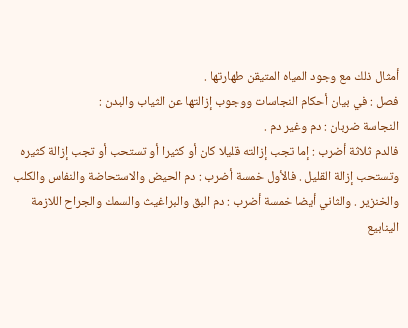أمثال ذلك مع وجود المياه المتيقن طهارتها .
فصل : في بيان أحكام النجاسات ووجوب إزالتها عن الثياب والبدن :
النجاسة ضربان : دم وغير دم .
فالدم ثلاثة أضرب : إما تجب إزالته قليلا كان أو كثيرا أو تستحب أو تجب إزالة كثيره
وتستحب إزالة القليل . فالأول خمسة أضرب : دم الحيض والاستحاضة والنفاس والكلب
والخنزير . والثاني أيضا خمسة أضرب : دم البق والبراغيث والسمك والجراح اللازمة
الينابيع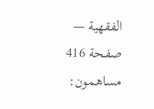الفقهية — صفحة 416
مساهمون: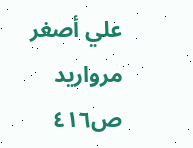علي أصغر مرواريد
ص٤١٦